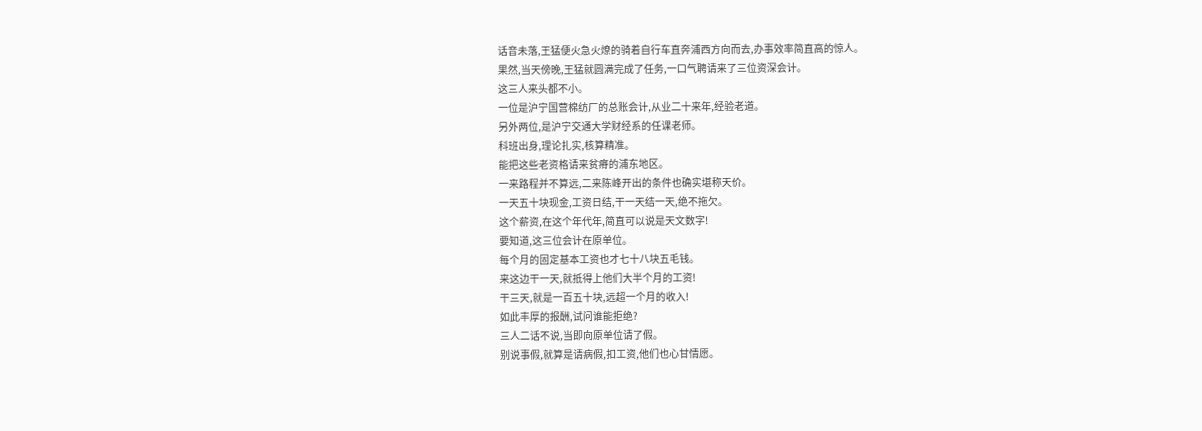话音未落,王猛便火急火燎的骑着自行车直奔浦西方向而去,办事效率简直高的惊人。
果然,当天傍晚,王猛就圆满完成了任务,一口气聘请来了三位资深会计。
这三人来头都不小。
一位是沪宁国营棉纺厂的总账会计,从业二十来年,经验老道。
另外两位,是沪宁交通大学财经系的任课老师。
科班出身,理论扎实,核算精准。
能把这些老资格请来贫瘠的浦东地区。
一来路程并不算远,二来陈峰开出的条件也确实堪称天价。
一天五十块现金,工资日结,干一天结一天,绝不拖欠。
这个薪资,在这个年代年,简直可以说是天文数字!
要知道,这三位会计在原单位。
每个月的固定基本工资也才七十八块五毛钱。
来这边干一天,就抵得上他们大半个月的工资!
干三天,就是一百五十块,远超一个月的收入!
如此丰厚的报酬,试问谁能拒绝?
三人二话不说,当即向原单位请了假。
别说事假,就算是请病假,扣工资,他们也心甘情愿。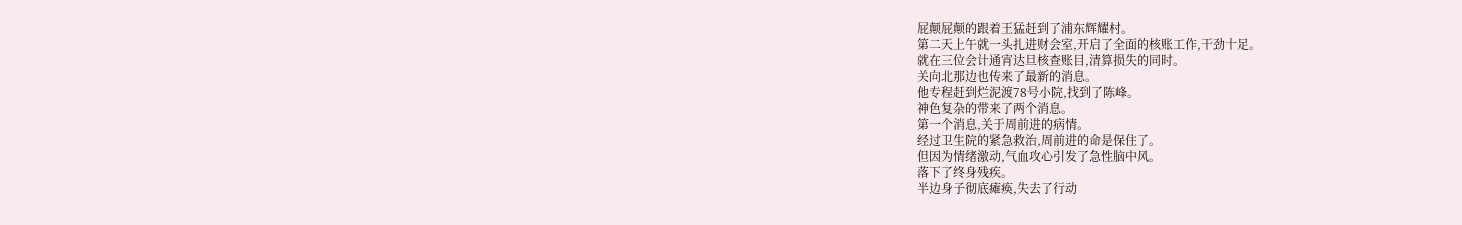屁颠屁颠的跟着王猛赶到了浦东辉耀村。
第二天上午就一头扎进财会室,开启了全面的核账工作,干劲十足。
就在三位会计通宵达旦核查账目,清算损失的同时。
关向北那边也传来了最新的消息。
他专程赶到烂泥渡78号小院,找到了陈峰。
神色复杂的带来了两个消息。
第一个消息,关于周前进的病情。
经过卫生院的紧急救治,周前进的命是保住了。
但因为情绪激动,气血攻心引发了急性脑中风。
落下了终身残疾。
半边身子彻底瘫痪,失去了行动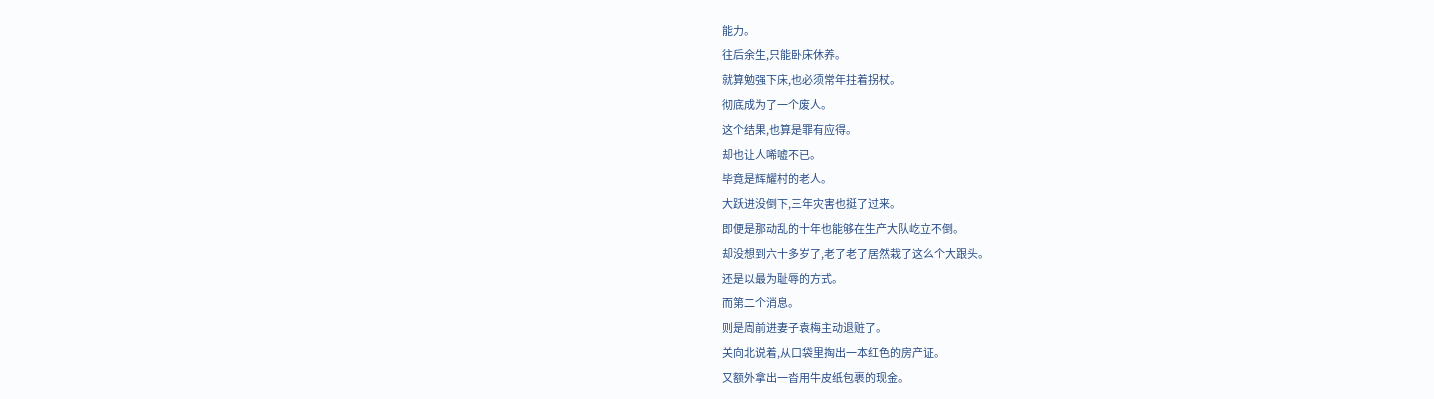能力。
往后余生,只能卧床休养。
就算勉强下床,也必须常年拄着拐杖。
彻底成为了一个废人。
这个结果,也算是罪有应得。
却也让人唏嘘不已。
毕竟是辉耀村的老人。
大跃进没倒下,三年灾害也挺了过来。
即便是那动乱的十年也能够在生产大队屹立不倒。
却没想到六十多岁了,老了老了居然栽了这么个大跟头。
还是以最为耻辱的方式。
而第二个消息。
则是周前进妻子袁梅主动退赃了。
关向北说着,从口袋里掏出一本红色的房产证。
又额外拿出一沓用牛皮纸包裹的现金。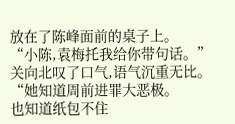放在了陈峰面前的桌子上。
“小陈,袁梅托我给你带句话。”
关向北叹了口气,语气沉重无比。
“她知道周前进罪大恶极。
也知道纸包不住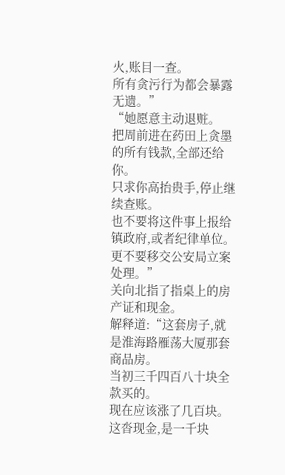火,账目一查。
所有贪污行为都会暴露无遗。”
“她愿意主动退赃。
把周前进在药田上贪墨的所有钱款,全部还给你。
只求你高抬贵手,停止继续查账。
也不要将这件事上报给镇政府,或者纪律单位。
更不要移交公安局立案处理。”
关向北指了指桌上的房产证和现金。
解释道:“这套房子,就是淮海路雁荡大厦那套商品房。
当初三千四百八十块全款买的。
现在应该涨了几百块。
这沓现金,是一千块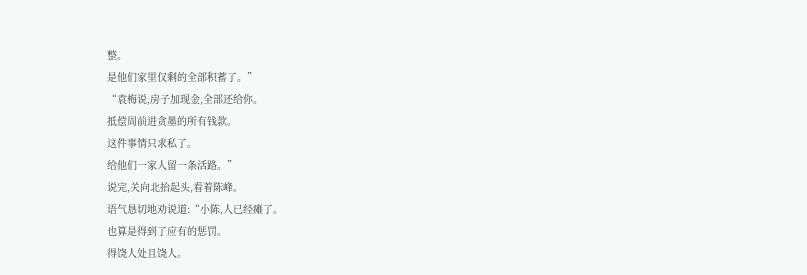整。
是他们家里仅剩的全部积蓄了。”
“袁梅说,房子加现金,全部还给你。
抵偿周前进贪墨的所有钱款。
这件事情只求私了。
给他们一家人留一条活路。”
说完,关向北抬起头,看着陈峰。
语气恳切地劝说道:“小陈,人已经瘫了。
也算是得到了应有的惩罚。
得饶人处且饶人。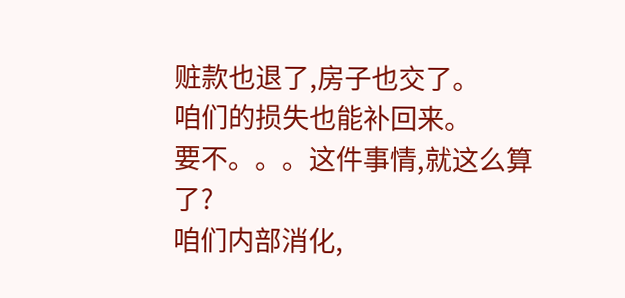赃款也退了,房子也交了。
咱们的损失也能补回来。
要不。。。这件事情,就这么算了?
咱们内部消化,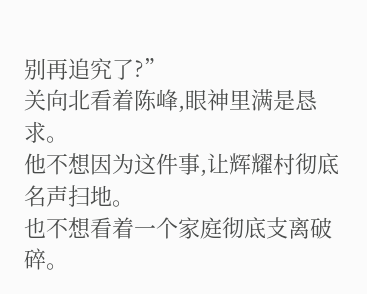别再追究了?”
关向北看着陈峰,眼神里满是恳求。
他不想因为这件事,让辉耀村彻底名声扫地。
也不想看着一个家庭彻底支离破碎。